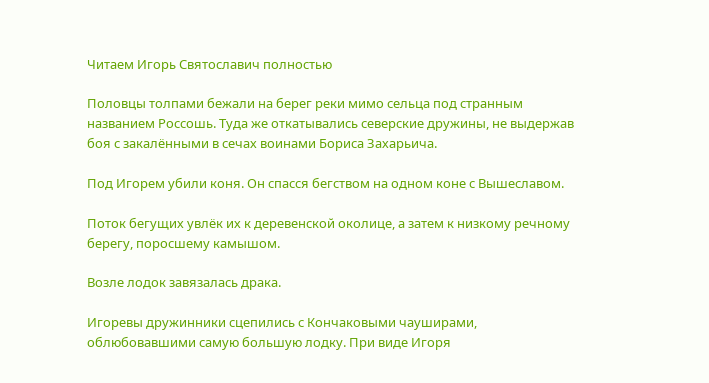Читаем Игорь Святославич полностью

Половцы толпами бежали на берег реки мимо сельца под странным названием Россошь. Туда же откатывались северские дружины, не выдержав боя с закалёнными в сечах воинами Бориса Захарьича.

Под Игорем убили коня. Он спасся бегством на одном коне с Вышеславом.

Поток бегущих увлёк их к деревенской околице, а затем к низкому речному берегу, поросшему камышом.

Возле лодок завязалась драка.

Игоревы дружинники сцепились с Кончаковыми чауширами, облюбовавшими самую большую лодку. При виде Игоря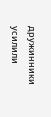дружинники усилили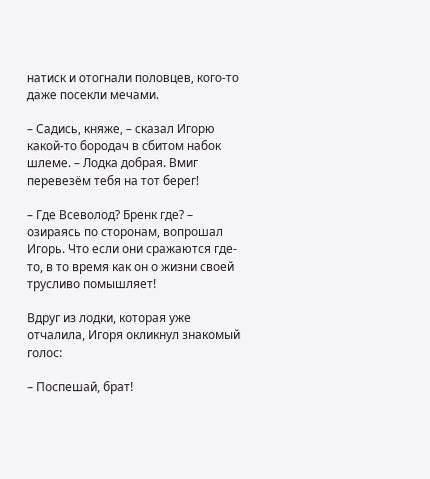натиск и отогнали половцев, кого-то даже посекли мечами.

– Садись, княже, – сказал Игорю какой-то бородач в сбитом набок шлеме. – Лодка добрая. Вмиг перевезём тебя на тот берег!

– Где Всеволод? Бренк где? – озираясь по сторонам, вопрошал Игорь. Что если они сражаются где-то, в то время как он о жизни своей трусливо помышляет!

Вдруг из лодки, которая уже отчалила, Игоря окликнул знакомый голос:

– Поспешай, брат!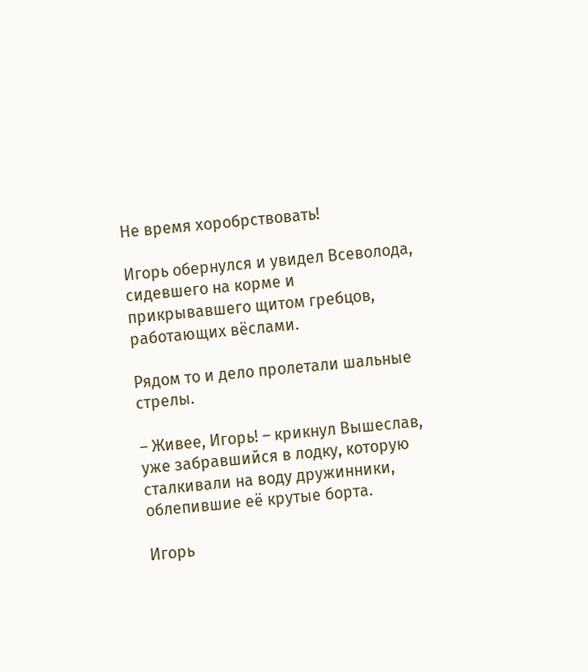Не время хоробрствовать!

Игорь обернулся и увидел Всеволода, сидевшего на корме и прикрывавшего щитом гребцов, работающих вёслами.

Рядом то и дело пролетали шальные стрелы.

– Живее, Игорь! – крикнул Вышеслав, уже забравшийся в лодку, которую сталкивали на воду дружинники, облепившие её крутые борта.

Игорь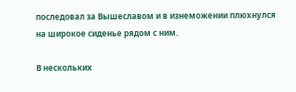последовал за Вышеславом и в изнеможении плюхнулся на широкое сиденье рядом с ним.

В нескольких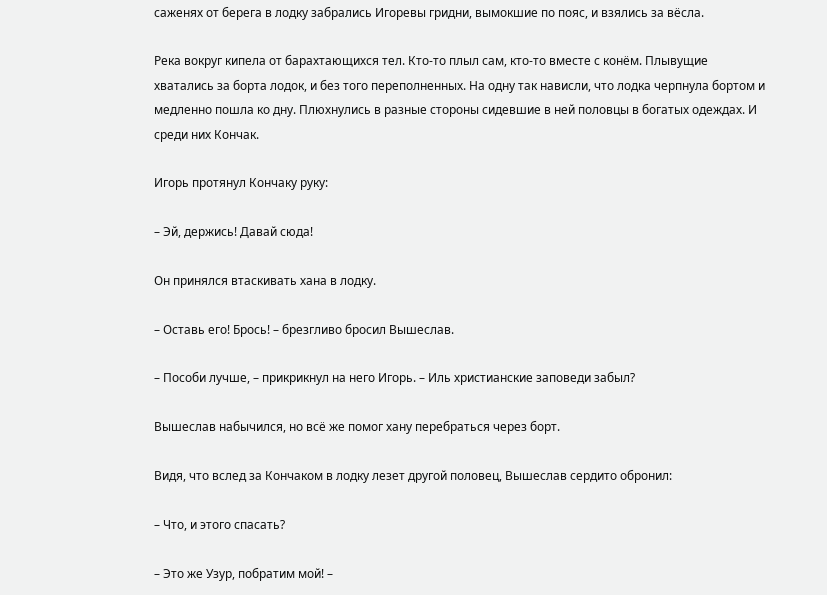саженях от берега в лодку забрались Игоревы гридни, вымокшие по пояс, и взялись за вёсла.

Река вокруг кипела от барахтающихся тел. Кто-то плыл сам, кто-то вместе с конём. Плывущие хватались за борта лодок, и без того переполненных. На одну так нависли, что лодка черпнула бортом и медленно пошла ко дну. Плюхнулись в разные стороны сидевшие в ней половцы в богатых одеждах. И среди них Кончак.

Игорь протянул Кончаку руку:

– Эй, держись! Давай сюда!

Он принялся втаскивать хана в лодку.

– Оставь его! Брось! – брезгливо бросил Вышеслав.

– Пособи лучше, – прикрикнул на него Игорь. – Иль христианские заповеди забыл?

Вышеслав набычился, но всё же помог хану перебраться через борт.

Видя, что вслед за Кончаком в лодку лезет другой половец, Вышеслав сердито обронил:

– Что, и этого спасать?

– Это же Узур, побратим мой! –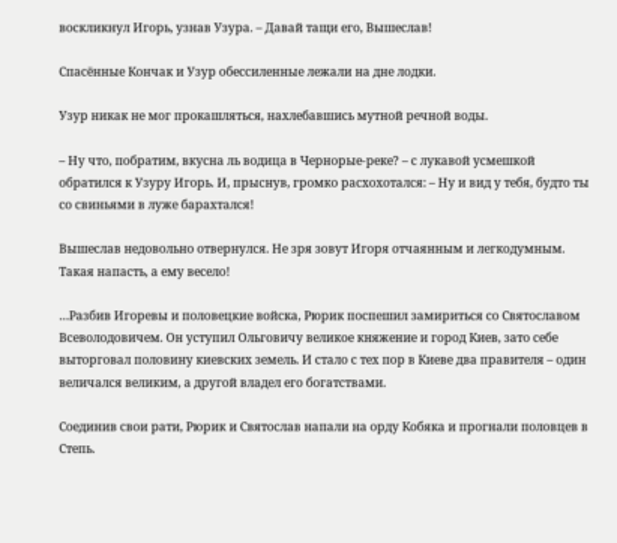воскликнул Игорь, узнав Узура. – Давай тащи его, Вышеслав!

Спасённые Кончак и Узур обессиленные лежали на дне лодки.

Узур никак не мог прокашляться, нахлебавшись мутной речной воды.

– Ну что, побратим, вкусна ль водица в Чернорые-реке? – с лукавой усмешкой обратился к Узуру Игорь. И, прыснув, громко расхохотался: – Ну и вид у тебя, будто ты со свиньями в луже барахтался!

Вышеслав недовольно отвернулся. Не зря зовут Игоря отчаянным и легкодумным. Такая напасть, а ему весело!

…Разбив Игоревы и половецкие войска, Рюрик поспешил замириться со Святославом Всеволодовичем. Он уступил Ольговичу великое княжение и город Киев, зато себе выторговал половину киевских земель. И стало с тех пор в Киеве два правителя – один величался великим, а другой владел его богатствами.

Соединив свои рати, Рюрик и Святослав напали на орду Кобяка и прогнали половцев в Степь.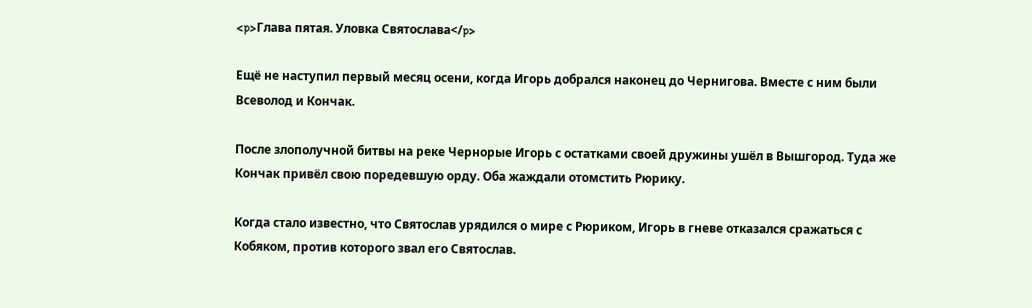<p>Глава пятая. Уловка Святослава</p>

Ещё не наступил первый месяц осени, когда Игорь добрался наконец до Чернигова. Вместе с ним были Всеволод и Кончак.

После злополучной битвы на реке Чернорые Игорь с остатками своей дружины ушёл в Вышгород. Туда же Кончак привёл свою поредевшую орду. Оба жаждали отомстить Рюрику.

Когда стало известно, что Святослав урядился о мире с Рюриком, Игорь в гневе отказался сражаться с Кобяком, против которого звал его Святослав.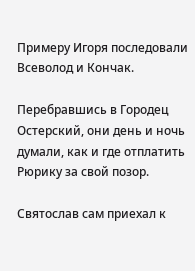Примеру Игоря последовали Всеволод и Кончак.

Перебравшись в Городец Остерский, они день и ночь думали, как и где отплатить Рюрику за свой позор.

Святослав сам приехал к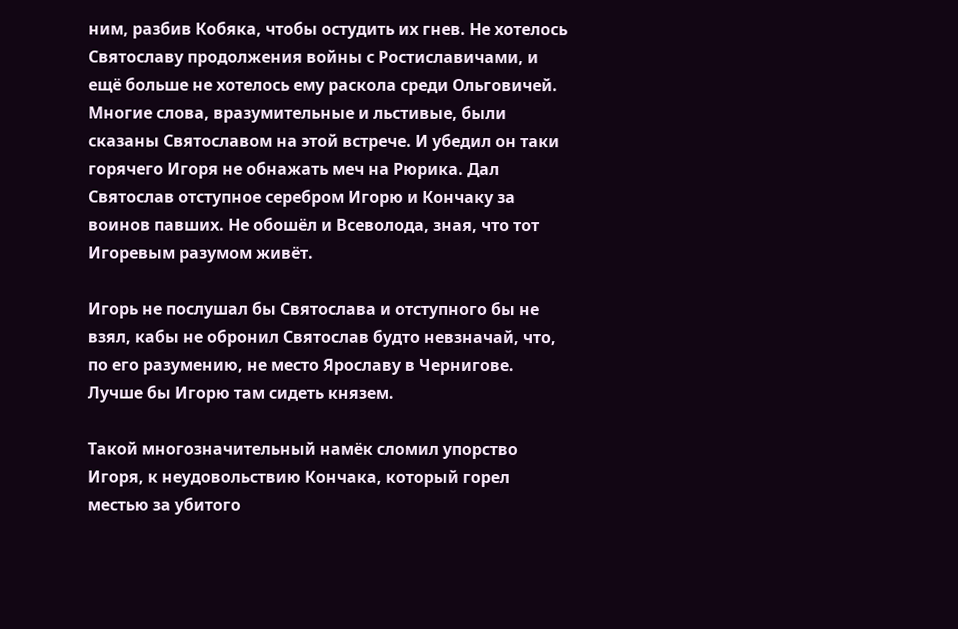ним, разбив Кобяка, чтобы остудить их гнев. Не хотелось Святославу продолжения войны с Ростиславичами, и ещё больше не хотелось ему раскола среди Ольговичей. Многие слова, вразумительные и льстивые, были сказаны Святославом на этой встрече. И убедил он таки горячего Игоря не обнажать меч на Рюрика. Дал Святослав отступное серебром Игорю и Кончаку за воинов павших. Не обошёл и Всеволода, зная, что тот Игоревым разумом живёт.

Игорь не послушал бы Святослава и отступного бы не взял, кабы не обронил Святослав будто невзначай, что, по его разумению, не место Ярославу в Чернигове. Лучше бы Игорю там сидеть князем.

Такой многозначительный намёк сломил упорство Игоря, к неудовольствию Кончака, который горел местью за убитого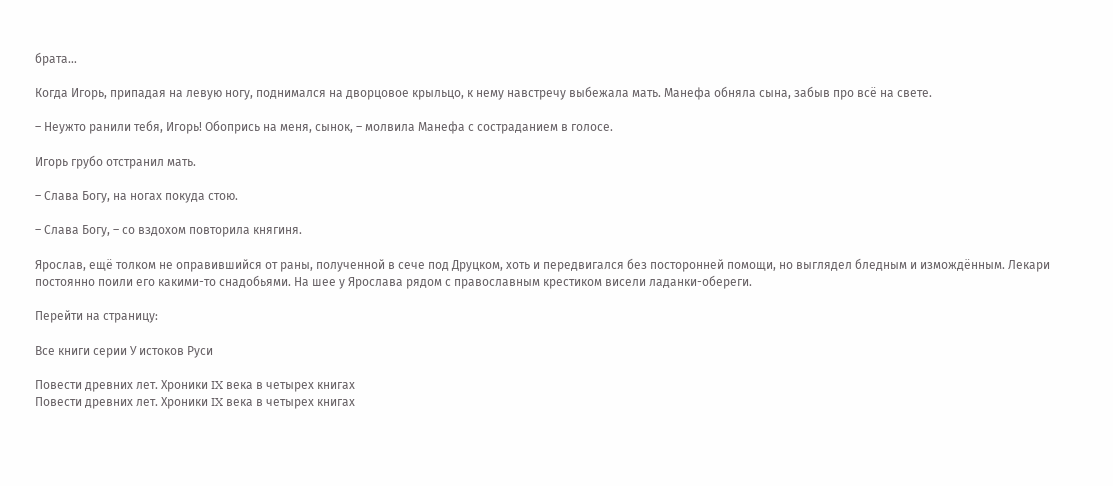брата…

Когда Игорь, припадая на левую ногу, поднимался на дворцовое крыльцо, к нему навстречу выбежала мать. Манефа обняла сына, забыв про всё на свете.

– Неужто ранили тебя, Игорь! Обопрись на меня, сынок, – молвила Манефа с состраданием в голосе.

Игорь грубо отстранил мать.

– Слава Богу, на ногах покуда стою.

– Слава Богу, – со вздохом повторила княгиня.

Ярослав, ещё толком не оправившийся от раны, полученной в сече под Друцком, хоть и передвигался без посторонней помощи, но выглядел бледным и измождённым. Лекари постоянно поили его какими-то снадобьями. На шее у Ярослава рядом с православным крестиком висели ладанки-обереги.

Перейти на страницу:

Все книги серии У истоков Руси

Повести древних лет. Хроники IX века в четырех книгах
Повести древних лет. Хроники IX века в четырех книгах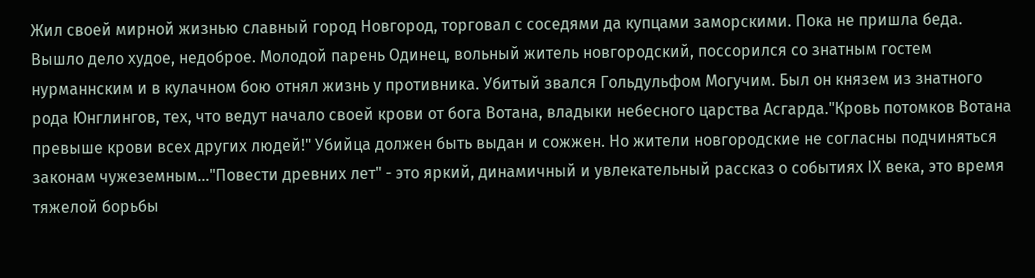Жил своей мирной жизнью славный город Новгород, торговал с соседями да купцами заморскими. Пока не пришла беда. Вышло дело худое, недоброе. Молодой парень Одинец, вольный житель новгородский, поссорился со знатным гостем нурманнским и в кулачном бою отнял жизнь у противника. Убитый звался Гольдульфом Могучим. Был он князем из знатного рода Юнглингов, тех, что ведут начало своей крови от бога Вотана, владыки небесного царства Асгарда."Кровь потомков Вотана превыше крови всех других людей!" Убийца должен быть выдан и сожжен. Но жители новгородские не согласны подчиняться законам чужеземным…"Повести древних лет" - это яркий, динамичный и увлекательный рассказ о событиях IX века, это время тяжелой борьбы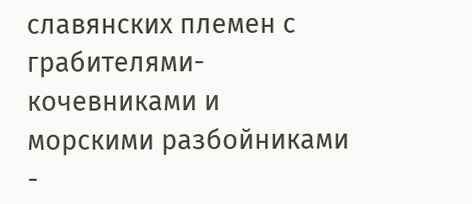славянских племен с грабителями-кочевниками и морскими разбойниками -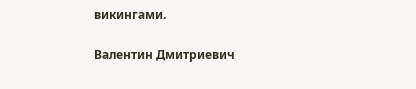викингами.

Валентин Дмитриевич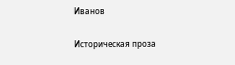Иванов

Историческая проза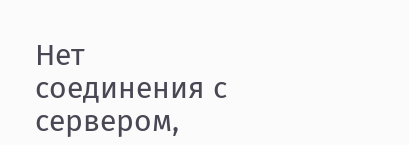Нет соединения с сервером,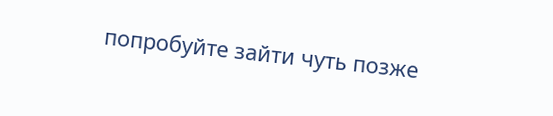попробуйте зайти чуть позже